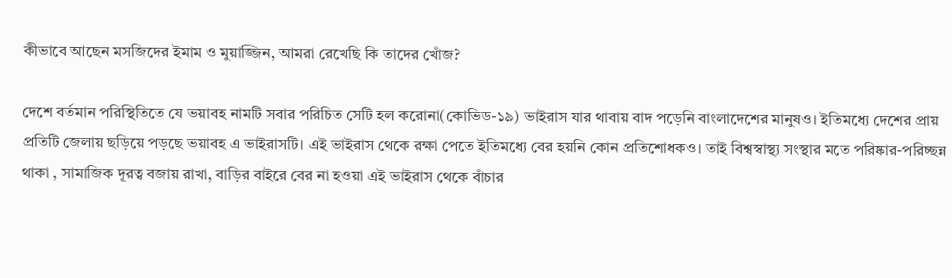কীভাবে আছেন মসজিদের ইমাম ও মুয়াজ্জিন, আমরা রেখেছি কি তাদের খোঁজ?

দেশে বর্তমান পরিস্থিতিতে যে ভয়াবহ নামটি সবার পরিচিত সেটি হল করোনা(কোভিড-১৯) ভাইরাস যার থাবায় বাদ পড়েনি বাংলাদেশের মানুষও। ইতিমধ্যে দেশের প্রায় প্রতিটি জেলায় ছড়িয়ে পড়ছে ভয়াবহ এ ভাইরাসটি। এই ভাইরাস থেকে রক্ষা পেতে ইতিমধ্যে বের হয়নি কোন প্রতিশোধকও। তাই বিশ্বস্বাস্থ্য সংস্থার মতে পরিষ্কার-পরিচ্ছন্ন থাকা , সামাজিক দূরত্ব বজায় রাখা, বাড়ির বাইরে বের না হওয়া এই ভাইরাস থেকে বাঁচার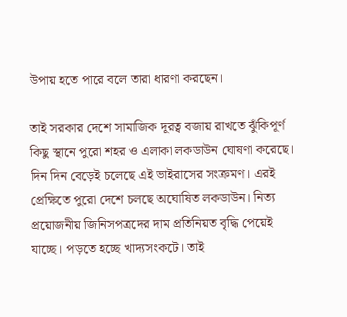উপায় হতে পারে বলে তারা ধারণা করছেন।

তাই সরকার দেশে সামাজিক দূরত্ব বজায় রাখতে ঝুঁকিপূর্ণ কিছু স্থানে পুরো শহর ও এলাকা লকডাউন ঘোষণা করেছে। দিন দিন বেড়েই চলেছে এই ভাইরাসের সংক্রমণ। এরই প্রেক্ষিতে পুরো দেশে চলছে অঘোষিত লকডাউন। নিত্য প্রয়োজনীয় জিনিসপত্রদের দাম প্রতিনিয়ত বৃদ্ধি পেয়েই যাচ্ছে। পড়তে হচ্ছে খাদ্যসংকটে। তাই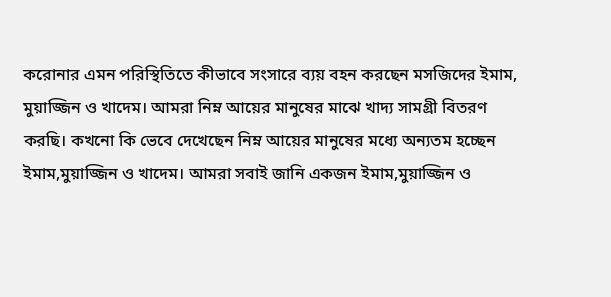করোনার এমন পরিস্থিতিতে কীভাবে সংসারে ব্যয় বহন করছেন মসজিদের ইমাম, মুয়াজ্জিন ও খাদেম। আমরা নিম্ন আয়ের মানুষের মাঝে খাদ্য সামগ্রী বিতরণ করছি। কখনো কি ভেবে দেখেছেন নিম্ন আয়ের মানুষের মধ্যে অন্যতম হচ্ছেন ইমাম,মুয়াজ্জিন ও খাদেম। আমরা সবাই জানি একজন ইমাম,মুয়াজ্জিন ও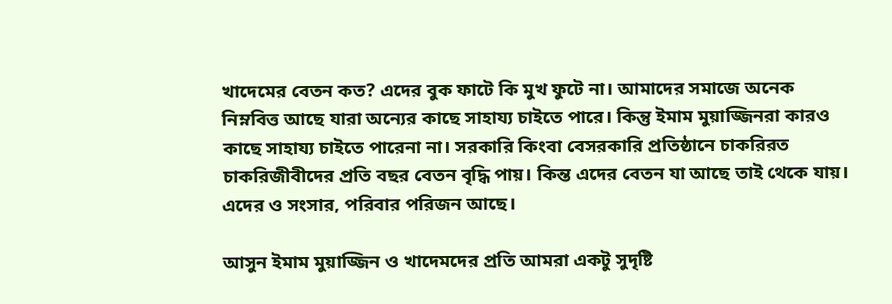খাদেমের বেতন কত? এদের বুক ফাটে কি মুখ ফুটে না। আমাদের সমাজে অনেক নিম্নবিত্ত আছে যারা অন্যের কাছে সাহায্য চাইতে পারে। কিন্তু ইমাম মুয়াজ্জিনরা কারও কাছে সাহায্য চাইতে পারেনা না। সরকারি কিংবা বেসরকারি প্রতিষ্ঠানে চাকরিরত চাকরিজীবীদের প্রতি বছর বেতন বৃদ্ধি পায়। কিন্ত এদের বেতন যা আছে তাই থেকে যায়। এদের ও সংসার, পরিবার পরিজন আছে।

আসুন ইমাম মুয়াজ্জিন ও খাদেমদের প্রতি আমরা একটু সুদৃষ্টি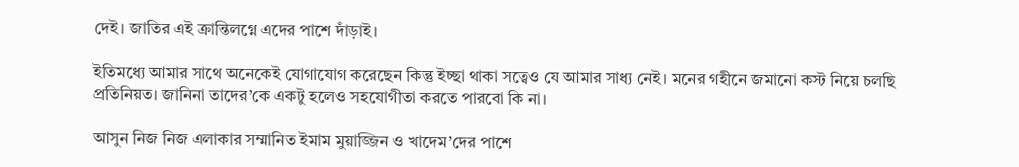দেই। জাতির এই ক্রান্তিলগ্নে এদের পাশে দাঁড়াই।

ইতিমধ্যে আমার সাথে অনেকেই যোগাযোগ করেছেন কিন্তু ইচ্ছা থাকা সত্বেও যে আমার সাধ্য নেই। মনের গহীনে জমানো কস্ট নিয়ে চলছি প্রতিনিয়ত। জানিনা তাদের’কে একটু হলেও সহযোগীতা করতে পারবো কি না।

আসুন নিজ নিজ এলাকার সম্মানিত ইমাম মুয়াজ্জিন ও খাদেম’দের পাশে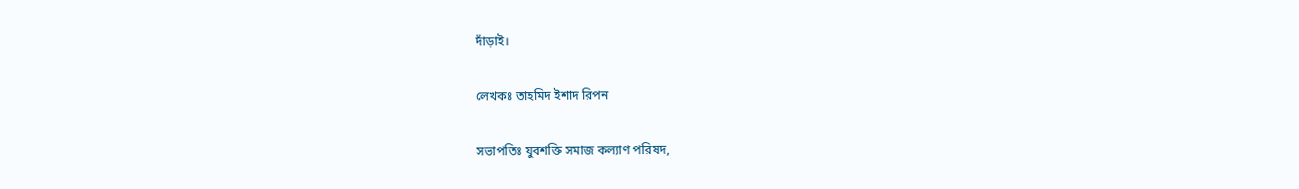দাঁড়াই।

লেখকঃ তাহমিদ ইশাদ রিপন

সভাপতিঃ যুবশক্তি সমাজ কল্যাণ পরিষদ,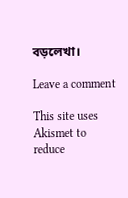বড়লেখা।

Leave a comment

This site uses Akismet to reduce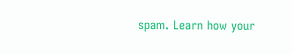spam. Learn how your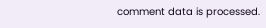comment data is processed.